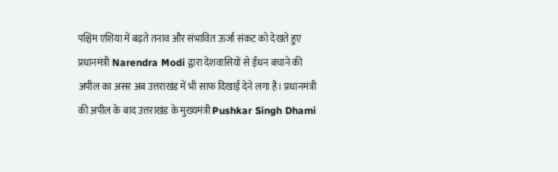पश्चिम एशिया में बढ़ते तनाव और संभावित ऊर्जा संकट को देखते हुए प्रधानमंत्री Narendra Modi द्वारा देशवासियों से ईंधन बचाने की अपील का असर अब उत्तराखंड में भी साफ दिखाई देने लगा है। प्रधानमंत्री की अपील के बाद उत्तराखंड के मुख्यमंत्री Pushkar Singh Dhami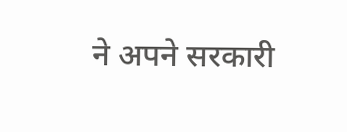ने अपने सरकारी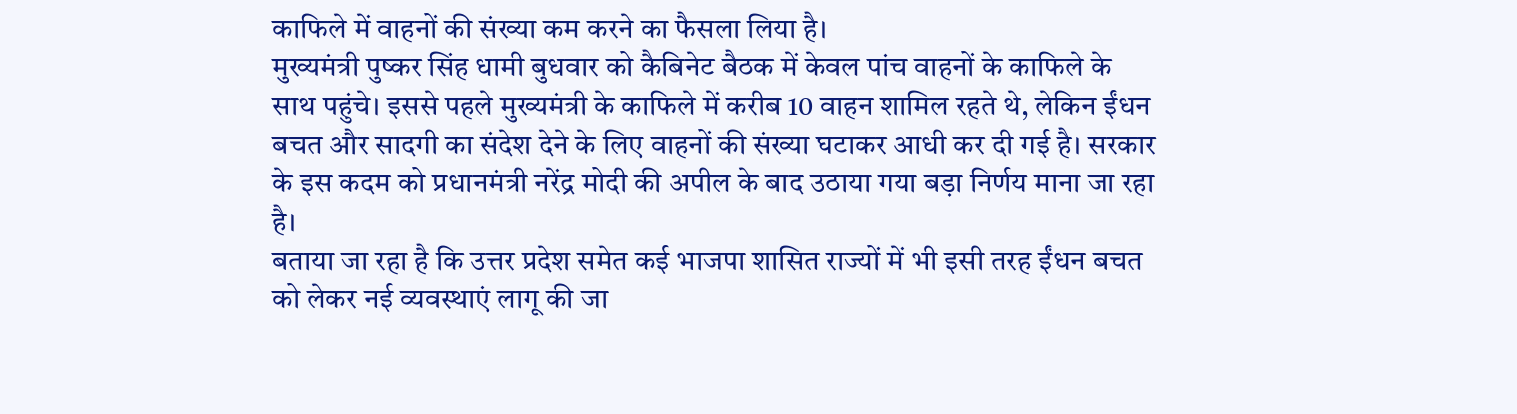काफिले में वाहनों की संख्या कम करने का फैसला लिया है।
मुख्यमंत्री पुष्कर सिंह धामी बुधवार को कैबिनेट बैठक में केवल पांच वाहनों के काफिले के साथ पहुंचे। इससे पहले मुख्यमंत्री के काफिले में करीब 10 वाहन शामिल रहते थे, लेकिन ईंधन बचत और सादगी का संदेश देने के लिए वाहनों की संख्या घटाकर आधी कर दी गई है। सरकार के इस कदम को प्रधानमंत्री नरेंद्र मोदी की अपील के बाद उठाया गया बड़ा निर्णय माना जा रहा है।
बताया जा रहा है कि उत्तर प्रदेश समेत कई भाजपा शासित राज्यों में भी इसी तरह ईंधन बचत को लेकर नई व्यवस्थाएं लागू की जा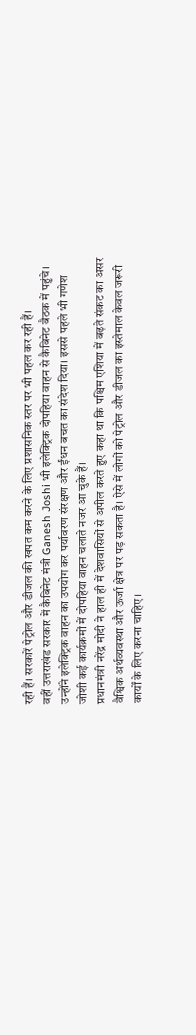रही हैं। सरकारें पेट्रोल और डीजल की खपत कम करने के लिए प्रशासनिक स्तर पर भी पहल कर रही हैं।
वहीं उत्तराखंड सरकार में कैबिनेट मंत्री Ganesh Joshi भी इलेक्ट्रिक दोपहिया वाहन से कैबिनेट बैठक में पहुंचे। उन्होंने इलेक्ट्रिक वाहन का उपयोग कर पर्यावरण संरक्षण और ईंधन बचत का संदेश दिया। इससे पहले भी गणेश जोशी कई कार्यक्रमों में दोपहिया वाहन चलाते नजर आ चुके हैं।
प्रधानमंत्री नरेंद्र मोदी ने हाल ही में देशवासियों से अपील करते हुए कहा था कि पश्चिम एशिया में बढ़ते संकट का असर वैश्विक अर्थव्यवस्था और ऊर्जा क्षेत्र पर पड़ सकता है। ऐसे में लोगों को पेट्रोल और डीजल का इस्तेमाल केवल जरूरी कार्यों के लिए करना चाहिए।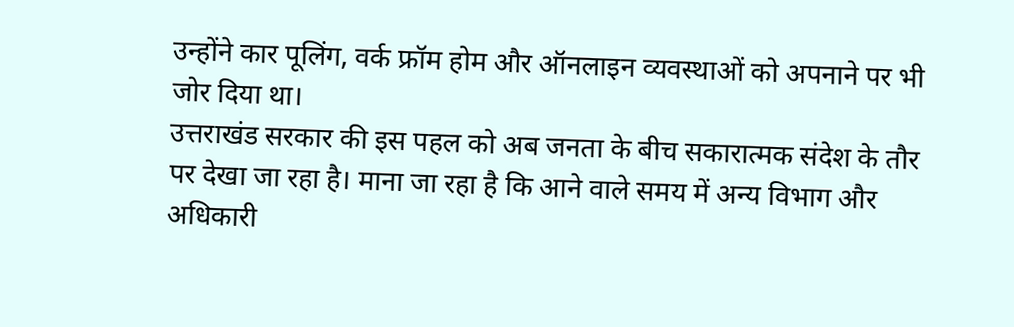उन्होंने कार पूलिंग, वर्क फ्रॉम होम और ऑनलाइन व्यवस्थाओं को अपनाने पर भी जोर दिया था।
उत्तराखंड सरकार की इस पहल को अब जनता के बीच सकारात्मक संदेश के तौर पर देखा जा रहा है। माना जा रहा है कि आने वाले समय में अन्य विभाग और अधिकारी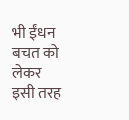भी ईंधन बचत को लेकर इसी तरह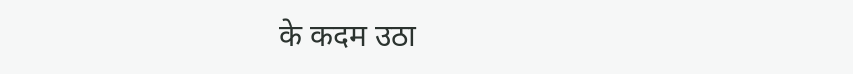के कदम उठा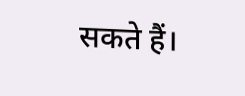सकते हैं।